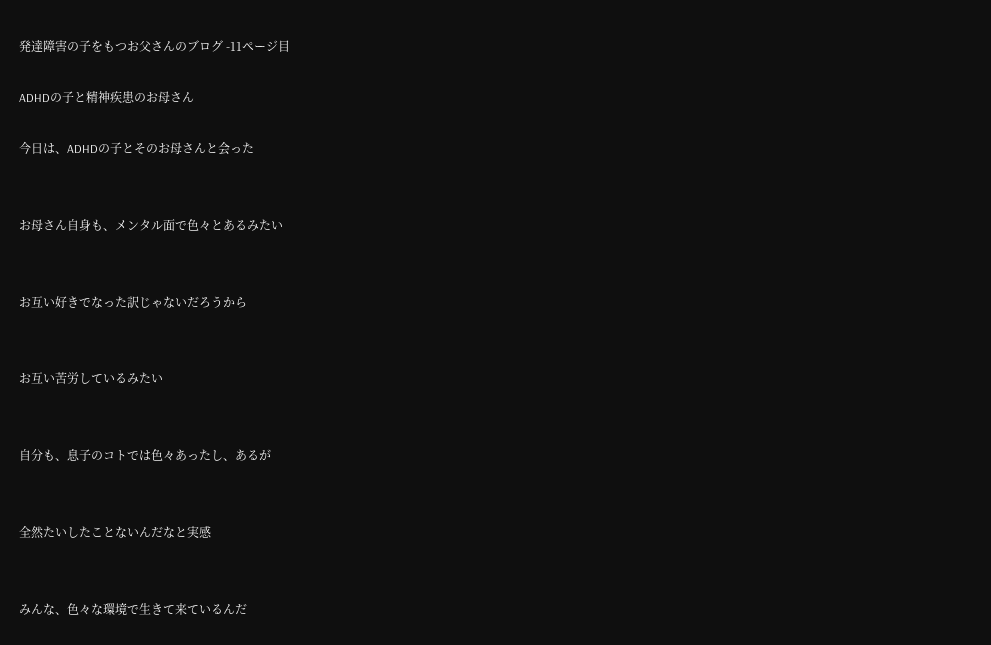発達障害の子をもつお父さんのブログ -11ページ目

ADHDの子と精神疾患のお母さん

今日は、ADHDの子とそのお母さんと会った


お母さん自身も、メンタル面で色々とあるみたい


お互い好きでなった訳じゃないだろうから


お互い苦労しているみたい


自分も、息子のコトでは色々あったし、あるが


全然たいしたことないんだなと実感


みんな、色々な環境で生きて来ているんだ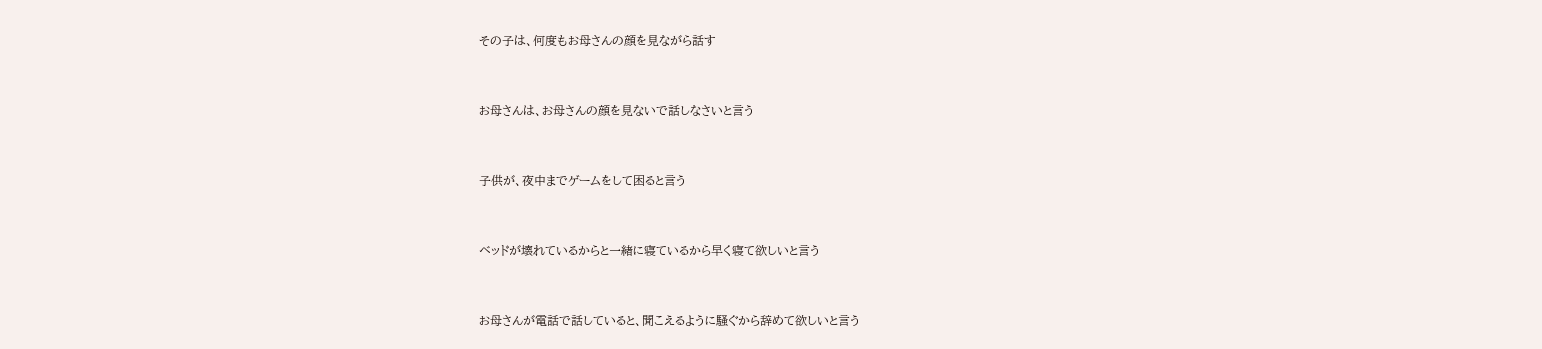その子は、何度もお母さんの顔を見ながら話す


お母さんは、お母さんの顔を見ないで話しなさいと言う


子供が、夜中までゲームをして困ると言う


ベッドが壊れているからと一緒に寝ているから早く寝て欲しいと言う


お母さんが電話で話していると、聞こえるように騒ぐから辞めて欲しいと言う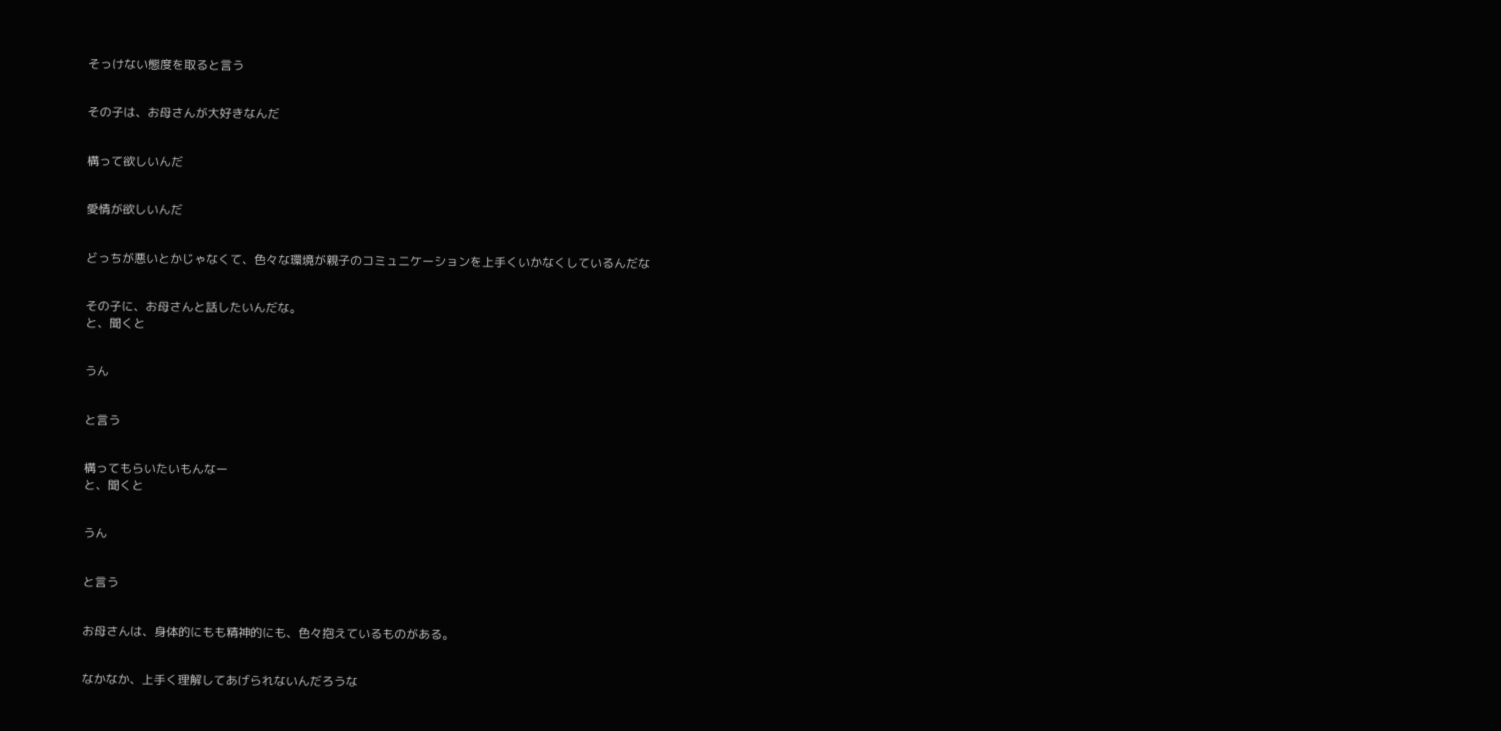そっけない態度を取ると言う


その子は、お母さんが大好きなんだ


構って欲しいんだ


愛情が欲しいんだ


どっちが悪いとかじゃなくて、色々な環境が親子のコミュニケーションを上手くいかなくしているんだな


その子に、お母さんと話したいんだな。
と、聞くと


うん


と言う


構ってもらいたいもんなー
と、聞くと


うん


と言う


お母さんは、身体的にもも精神的にも、色々抱えているものがある。


なかなか、上手く理解してあげられないんだろうな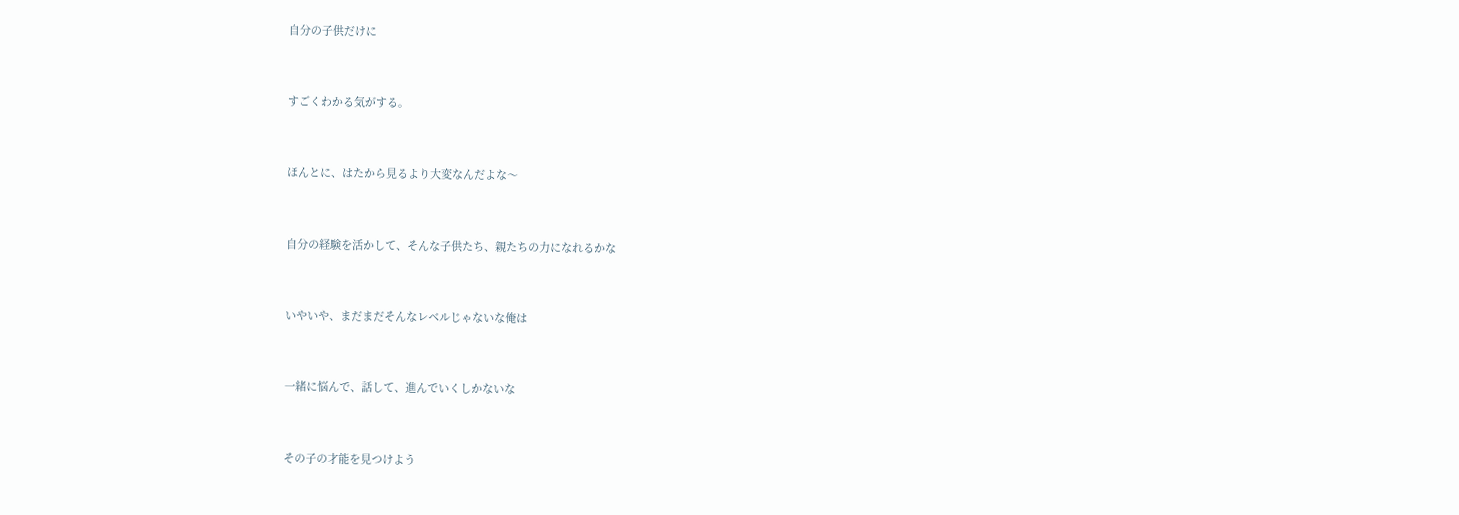自分の子供だけに


すごくわかる気がする。


ほんとに、はたから見るより大変なんだよな〜


自分の経験を活かして、そんな子供たち、親たちの力になれるかな


いやいや、まだまだそんなレベルじゃないな俺は


一緒に悩んで、話して、進んでいくしかないな


その子の才能を見つけよう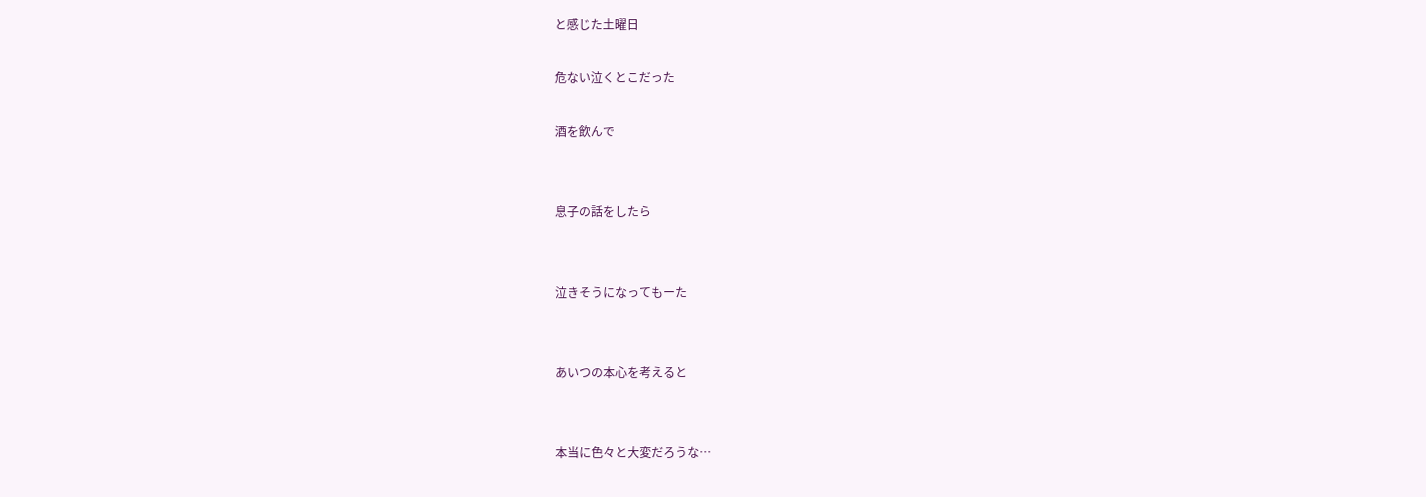と感じた土曜日

危ない泣くとこだった

酒を飲んで


息子の話をしたら


泣きそうになってもーた


あいつの本心を考えると


本当に色々と大変だろうな…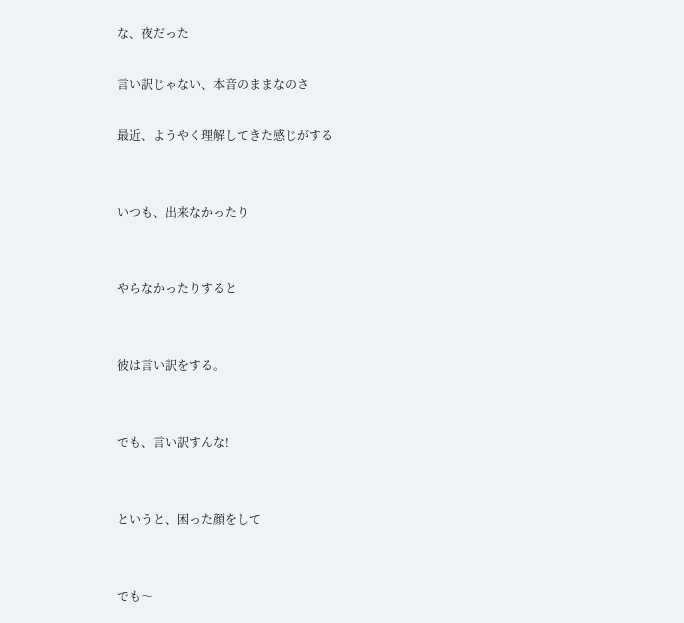な、夜だった

言い訳じゃない、本音のままなのさ

最近、ようやく理解してきた感じがする


いつも、出来なかったり


やらなかったりすると


彼は言い訳をする。


でも、言い訳すんな!


というと、困った顔をして


でも〜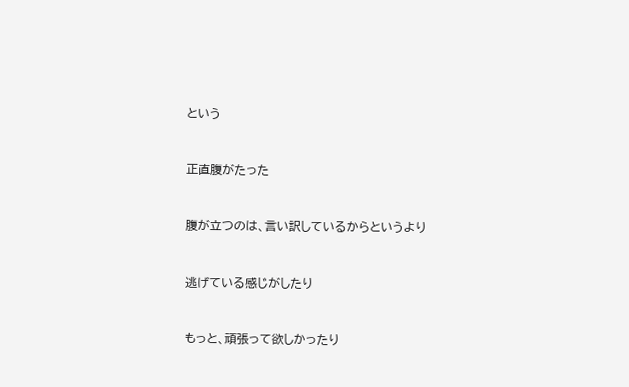という


正直腹がたった


腹が立つのは、言い訳しているからというより


逃げている感じがしたり


もっと、頑張って欲しかったり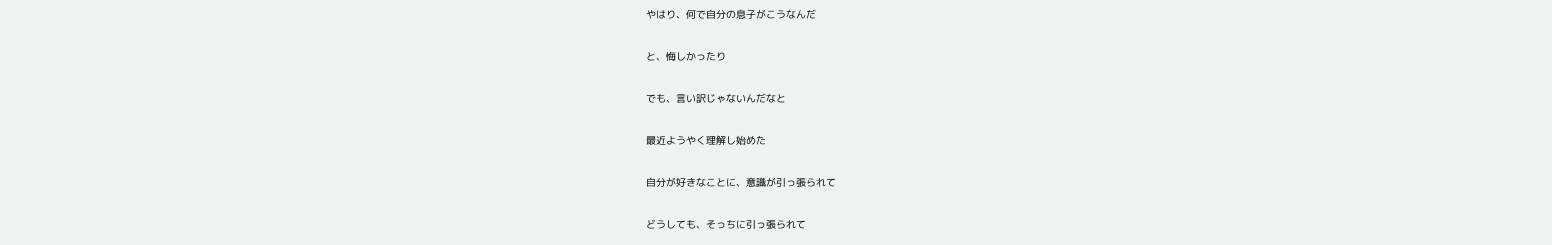やはり、何で自分の息子がこうなんだ


と、悔しかったり


でも、言い訳じゃないんだなと


最近ようやく理解し始めた


自分が好きなことに、意識が引っ張られて


どうしても、そっちに引っ張られて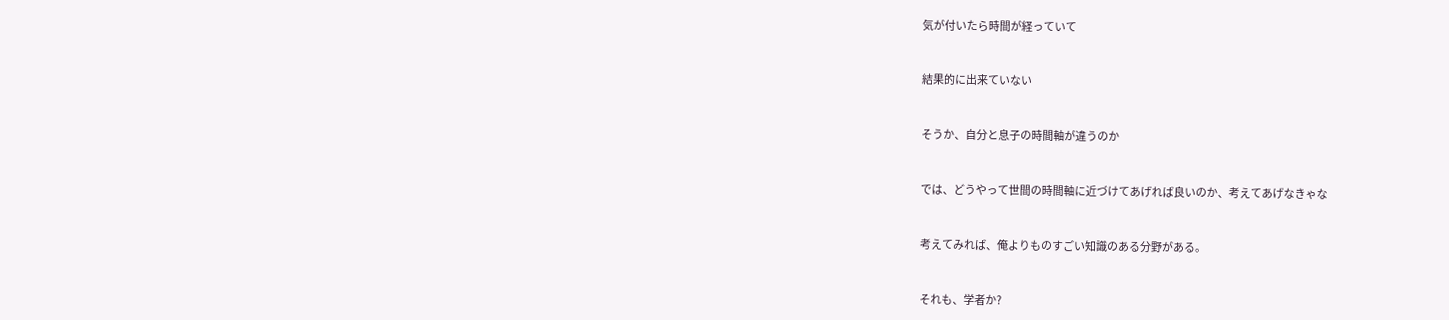気が付いたら時間が経っていて


結果的に出来ていない


そうか、自分と息子の時間軸が違うのか


では、どうやって世間の時間軸に近づけてあげれば良いのか、考えてあげなきゃな


考えてみれば、俺よりものすごい知識のある分野がある。


それも、学者か?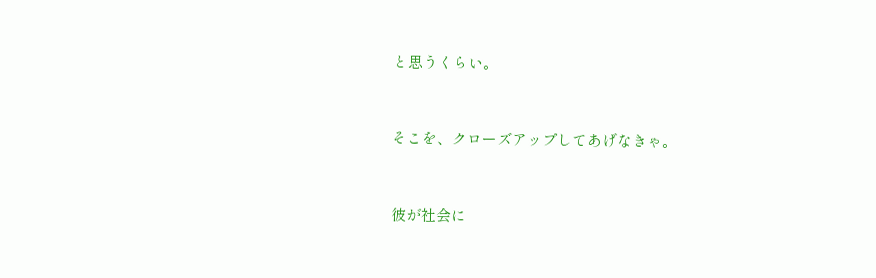と思うくらい。


そこを、クローズアップしてあげなきゃ。


彼が社会に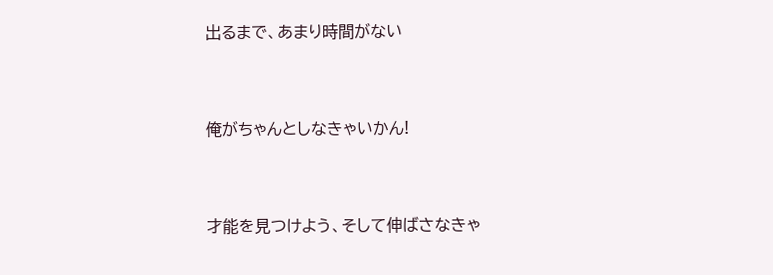出るまで、あまり時間がない


俺がちゃんとしなきゃいかん!


才能を見つけよう、そして伸ばさなきゃ